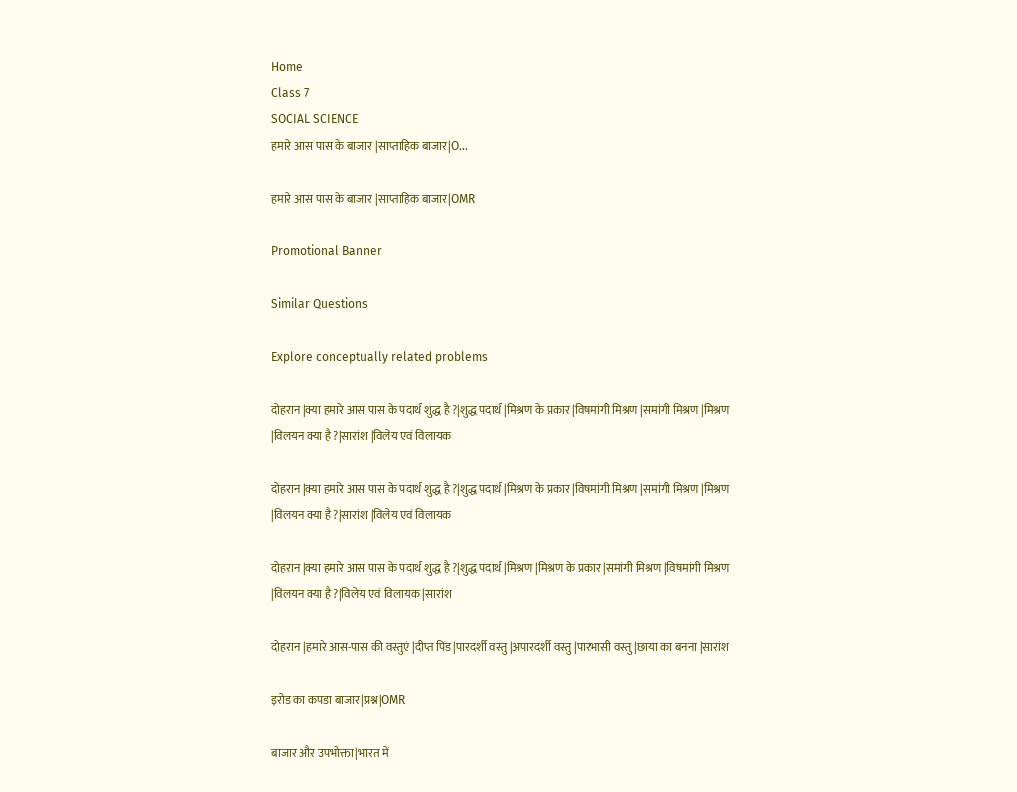Home
Class 7
SOCIAL SCIENCE
हमारे आस पास के बाजार |साप्ताहिक बाजार|O...

हमारे आस पास के बाजार |साप्ताहिक बाजार|OMR

Promotional Banner

Similar Questions

Explore conceptually related problems

दोहरान |क्या हमारे आस पास के पदार्थ शुद्ध है ?|शुद्ध पदार्थ |मिश्रण के प्रकार |विषमांगी मिश्रण |समांगी मिश्रण |मिश्रण |विलयन क्या है ?|सारांश |विलेय एवं विलायक

दोहरान |क्या हमारे आस पास के पदार्थ शुद्ध है ?|शुद्ध पदार्थ |मिश्रण के प्रकार |विषमांगी मिश्रण |समांगी मिश्रण |मिश्रण |विलयन क्या है ?|सारांश |विलेय एवं विलायक

दोहरान |क्या हमारे आस पास के पदार्थ शुद्ध है ?|शुद्ध पदार्थ |मिश्रण |मिश्रण के प्रकार |समांगी मिश्रण |विषमांगी मिश्रण |विलयन क्या है ?|विलेय एवं विलायक |सारांश

दोहरान |हमारे आस-पास की वस्तुएं |दीप्त पिंड |पारदर्शी वस्तु |अपारदर्शी वस्तु |पारभासी वस्तु |छाया का बनना |सारांश

इरोड का कपडा बाजार|प्रश्न|OMR

बाजार और उपभोक्ता|भारत में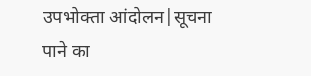उपभोक्ता आंदोलन|सूचना पाने का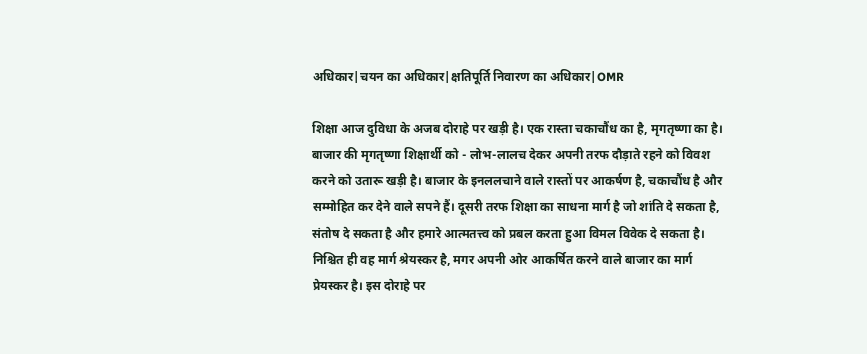अधिकार|चयन का अधिकार|क्षतिपूर्ति निवारण का अधिकार|OMR

शिक्षा आज दुविधा के अजब दोराहे पर खड़ी है। एक रास्ता चकाचौंध का है, मृगतृष्णा का है। बाजार की मृगतृष्णा शिक्षार्थी को - लोभ-लालच देकर अपनी तरफ दौड़ाते रहने को विवश करने को उतारू खड़ी है। बाजार के इनललचाने वाले रास्तों पर आकर्षण है, चकाचौंध है और सम्मोहित कर देने वाले सपने हैं। दूसरी तरफ शिक्षा का साधना मार्ग है जो शांति दे सकता है, संतोष दे सकता है और हमारे आत्मतत्त्व को प्रबल करता हुआ विमल विवेक दे सकता है। निश्चित ही वह मार्ग श्रेयस्कर है, मगर अपनी ओर आकर्षित करने वाले बाजार का मार्ग प्रेयस्कर है। इस दोराहे पर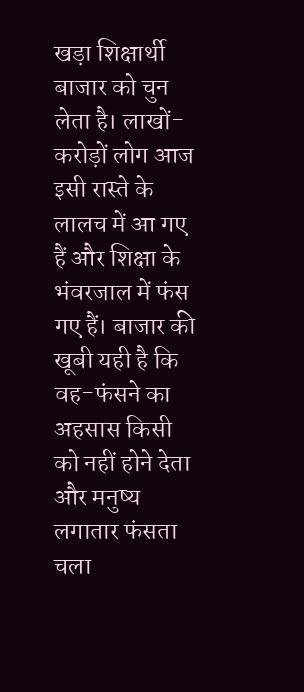खड़ा शिक्षार्थी बाजार को चुन लेता है। लाखों-करोड़ों लोग आज इसी रास्ते के लालच में आ गए हैं और शिक्षा के भंवरजाल में फंस गए हैं। बाजार की खूबी यही है कि वह-फंसने का अहसास किसी को नहीं होने देता और मनुष्य लगातार फंसता चला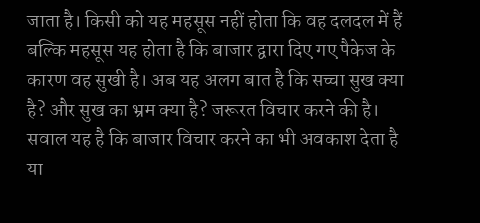जाता है। किसी को यह महसूस नहीं होता कि वह दलदल में हैं बल्कि महसूस यह होता है कि बाजार द्वारा दिए गए पैकेज के कारण वह सुखी है। अब यह अलग बात है कि सच्चा सुख क्या है? और सुख का भ्रम क्या है? जरूरत विचार करने की है। सवाल यह है कि बाजार विचार करने का भी अवकाश देता है या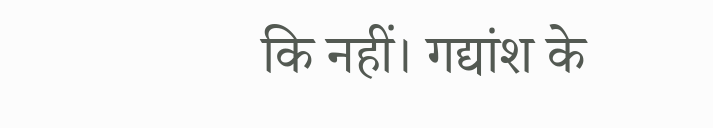कि नहीं। गद्यांश के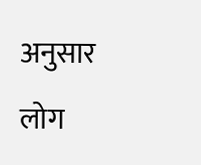अनुसार लोग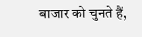बाजार को चुनते हैं,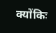क्योंकिः